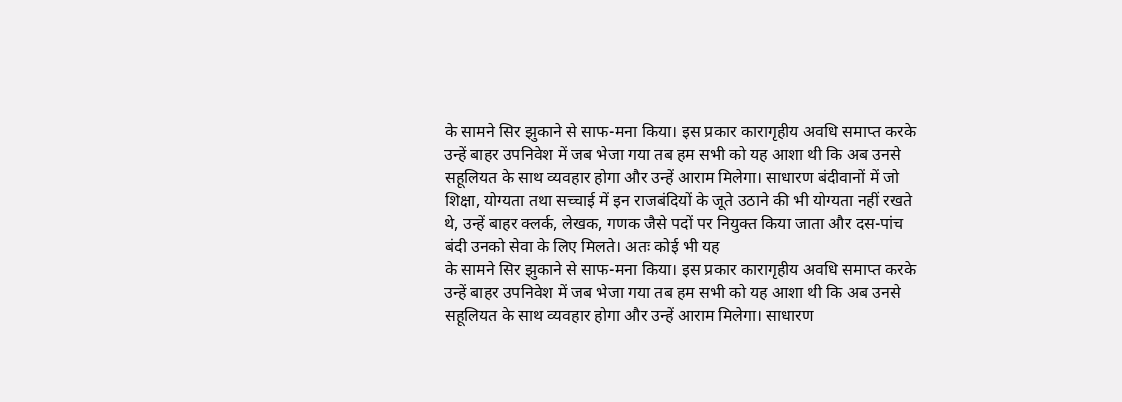के सामने सिर झुकाने से साफ-मना किया। इस प्रकार कारागृहीय अवधि समाप्त करके उन्हें बाहर उपनिवेश में जब भेजा गया तब हम सभी को यह आशा थी कि अब उनसे सहूलियत के साथ व्यवहार होगा और उन्हें आराम मिलेगा। साधारण बंदीवानों में जो शिक्षा, योग्यता तथा सच्चाई में इन राजबंदियों के जूते उठाने की भी योग्यता नहीं रखते थे, उन्हें बाहर क्लर्क, लेखक, गणक जैसे पदों पर नियुक्त किया जाता और दस-पांच बंदी उनको सेवा के लिए मिलते। अतः कोई भी यह
के सामने सिर झुकाने से साफ-मना किया। इस प्रकार कारागृहीय अवधि समाप्त करके उन्हें बाहर उपनिवेश में जब भेजा गया तब हम सभी को यह आशा थी कि अब उनसे सहूलियत के साथ व्यवहार होगा और उन्हें आराम मिलेगा। साधारण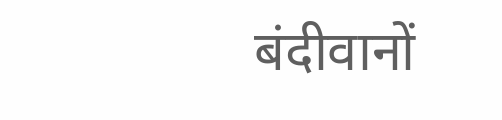बंदीवानों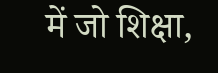में जो शिक्षा,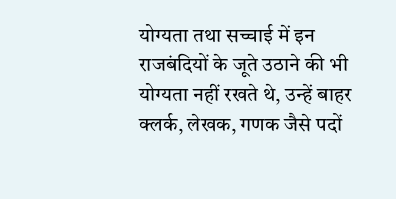योग्यता तथा सच्चाई में इन राजबंदियों के जूते उठाने की भी योग्यता नहीं रखते थे, उन्हें बाहर क्लर्क, लेखक, गणक जैसे पदों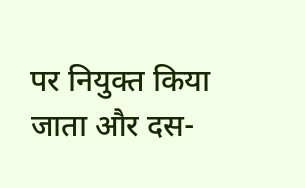पर नियुक्त किया जाता और दस-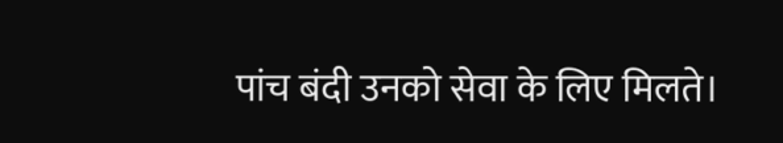पांच बंदी उनको सेवा के लिए मिलते।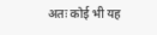अतः कोई भी यह